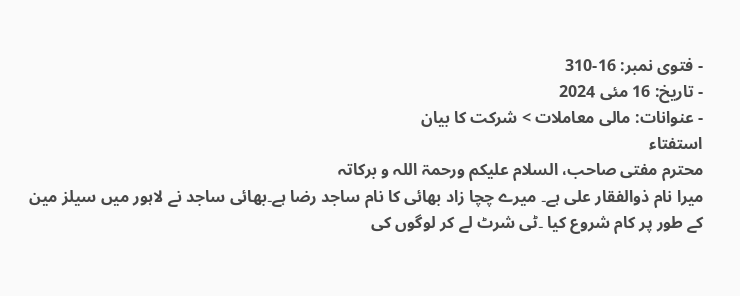- فتوی نمبر: 16-310
- تاریخ: 16 مئی 2024
- عنوانات: مالی معاملات > شرکت کا بیان
استفتاء
محترم مفتی صاحب، السلام علیکم ورحمۃ اللہ و برکاتہ
میرا نام ذوالفقار علی ہے۔ میرے چچا زاد بھائی کا نام ساجد رضا ہے۔بھائی ساجد نے لاہور میں سیلز مین کے طور پر کام شروع کیا ۔ٹی شرٹ لے کر لوگوں کی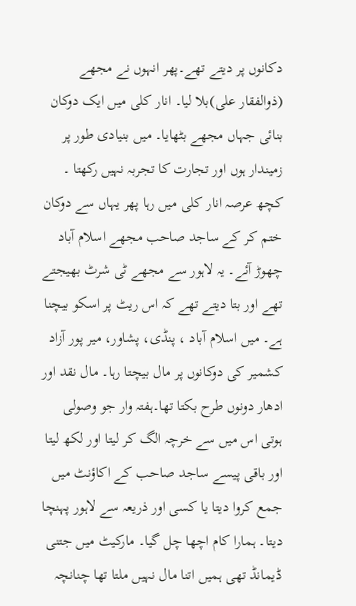دکانوں پر دیتے تھے۔پھر انہوں نے مجھے (ذوالفقار علی)بلا لیا۔ انار کلی میں ایک دوکان بنائی جہاں مجھے بٹھایا۔ میں بنیادی طور پر زمیندار ہوں اور تجارت کا تجربہ نہیں رکھتا ۔ کچھ عرصہ انار کلی میں رہا پھر یہاں سے دوکان ختم کر کے ساجد صاحب مجھے اسلام آباد چھوڑ آئے۔ یہ لاہور سے مجھے ٹی شرٹ بھیجتے تھے اور بتا دیتے تھے کہ اس ریٹ پر اسکو بیچنا ہے۔ میں اسلام آباد ، پنڈی، پشاور، میر پور آزاد کشمیر کی دوکانوں پر مال بیچتا رہا۔ مال نقد اور ادھار دونوں طرح بکتا تھا۔ہفتہ وار جو وصولی ہوتی اس میں سے خرچہ الگ کر لیتا اور لکھ لیتا اور باقی پیسے ساجد صاحب کے اکاؤنٹ میں جمع کروا دیتا یا کسی اور ذریعہ سے لاہور پہنچا دیتا۔ ہمارا کام اچھا چل گیا۔ مارکیٹ میں جتنی ڈیمانڈ تھی ہمیں اتنا مال نہیں ملتا تھا چنانچہ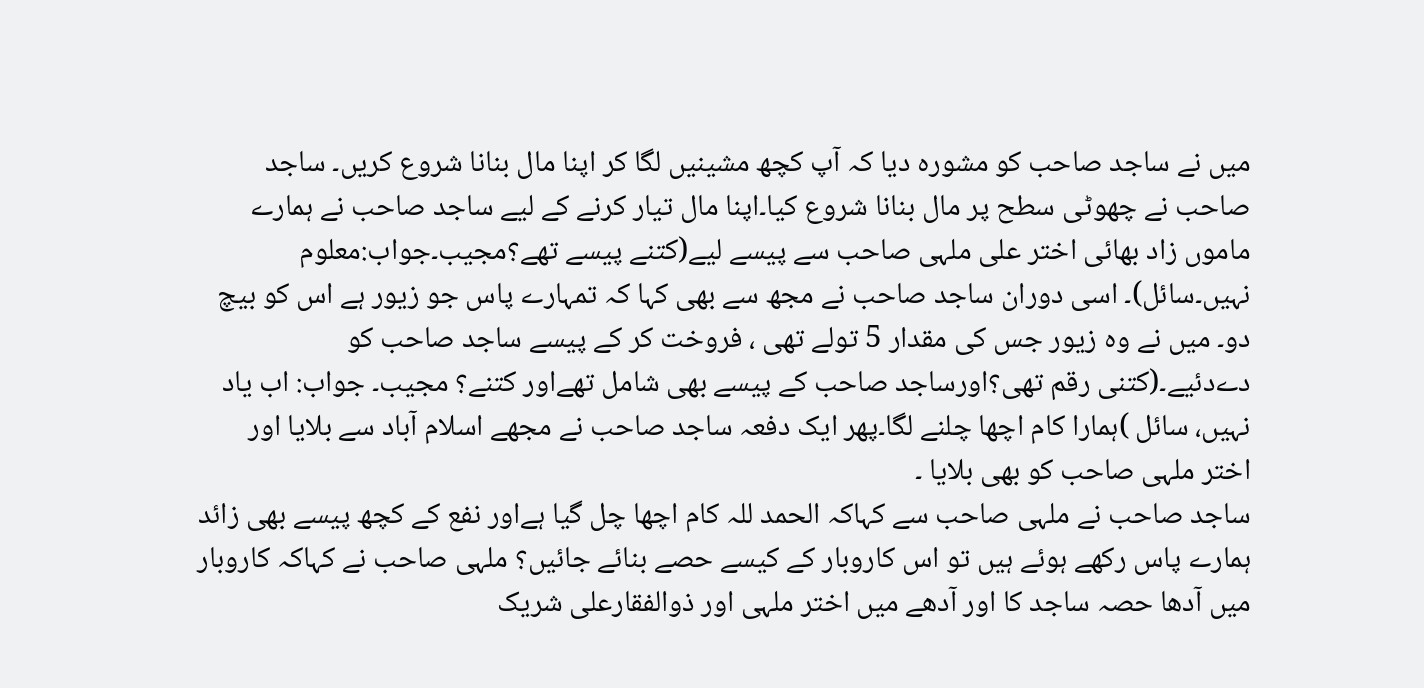میں نے ساجد صاحب کو مشورہ دیا کہ آپ کچھ مشینیں لگا کر اپنا مال بنانا شروع کریں۔ ساجد صاحب نے چھوٹی سطح پر مال بنانا شروع کیا۔اپنا مال تیار کرنے کے لیے ساجد صاحب نے ہمارے ماموں زاد بھائی اختر علی ملہی صاحب سے پیسے لیے(کتنے پیسے تھے؟مجیب۔جواب:معلوم نہیں۔سائل)۔ اسی دوران ساجد صاحب نے مجھ سے بھی کہا کہ تمہارے پاس جو زیور ہے اس کو بیچ دو۔ میں نے وہ زیور جس کی مقدار 5 تولے تھی ، فروخت کر کے پیسے ساجد صاحب کو دےدئیے۔(کتنی رقم تھی؟اورساجد صاحب کے پیسے بھی شامل تھےاور کتنے؟ مجیب۔ جواب: اب یاد نہیں، سائل )ہمارا کام اچھا چلنے لگا۔پھر ایک دفعہ ساجد صاحب نے مجھے اسلام آباد سے بلایا اور اختر ملہی صاحب کو بھی بلایا ۔
ساجد صاحب نے ملہی صاحب سے کہاکہ الحمد للہ کام اچھا چل گیا ہےاور نفع کے کچھ پیسے بھی زائد ہمارے پاس رکھے ہوئے ہیں تو اس کاروبار کے کیسے حصے بنائے جائیں؟ ملہی صاحب نے کہاکہ کاروبار میں آدھا حصہ ساجد کا اور آدھے میں اختر ملہی اور ذوالفقارعلی شریک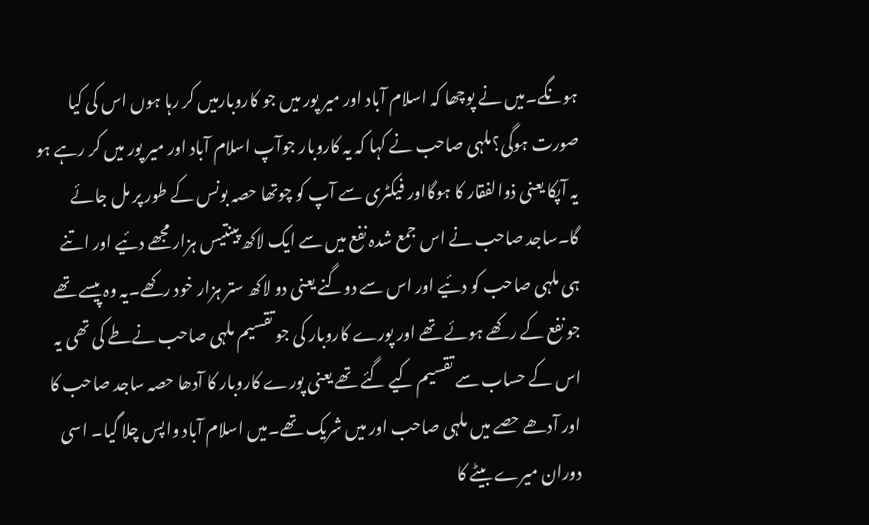ہونگے۔میں نے پوچھا کہ اسلام آباد اور میر پور میں جو کاروبارمیں کر رہا ہوں اس کی کیا صورت ہوگی؟ملہی صاحب نے کہا کہ یہ کاروبار جوآپ اسلام آباد اور میر پور میں کر رہے ہو یہ آپکا یعنی ذوالفقار کا ہوگااور فیکٹری سے آپ کو چوتھا حصہ بونس کے طور پر مل جائے گا۔ساجد صاحب نے اس جمع شدہ نفع میں سے ایک لاکھ پینتیس ہزار مجھے دئیے اور اتنے ہی ملہی صاحب کو دئیے اور اس سے دوگنے یعنی دو لاکھ ستر ہزار خود رکھے۔یہ وہ پیسے تھے جو نفع کے رکھے ہوئے تھے اور پورے کاروبار کی جو تقسیم ملہی صاحب نےطے کی تھی یہ اس کے حساب سے تقسیم کیے گئے تھے یعنی پورے کاروبار کا آدھا حصہ ساجد صاحب کا اور آدھے حصے میں ملہی صاحب اور میں شریک تھے۔میں اسلام آباد واپس چلا گیا۔ اسی دوران میرے بیٹے کا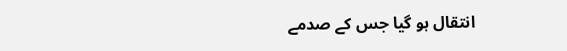انتقال ہو گیا جس کے صدمے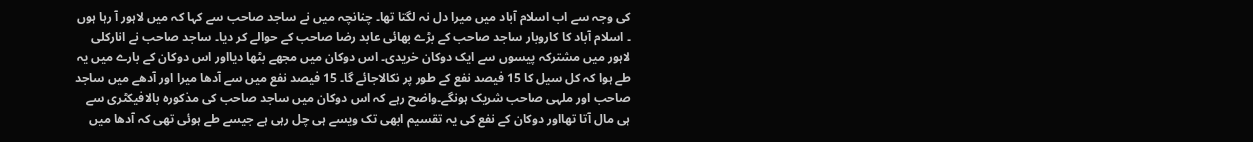کی وجہ سے اب اسلام آباد میں میرا دل نہ لگتا تھا۔ چنانچہ میں نے ساجد صاحب سے کہا کہ میں لاہور آ رہا ہوں ۔ اسلام آباد کا کاروبار ساجد صاحب کے بڑے بھائی عابد رضا صاحب کے حوالے کر دیا۔ ساجد صاحب نے انارکلی لاہور میں مشترکہ پیسوں سے ایک دوکان خریدی۔ اس دوکان میں مجھے بٹھا دیااور اس دوکان کے بارے میں یہ طے ہوا کہ کل سیل کا 15 فیصد نفع کے طور پر نکالاجائے گا۔ 15 فیصد نفع میں سے آدھا میرا اور آدھے میں ساجد صاحب اور ملہی صاحب شریک ہونگے۔واضح رہے کہ اس دوکان میں ساجد صاحب کی مذکورہ بالافیکٹری سے ہی مال آتا تھااور دوکان کے نفع کی یہ تقسیم ابھی تک ویسے ہی چل رہی ہے جیسے طے ہوئی تھی کہ آدھا میں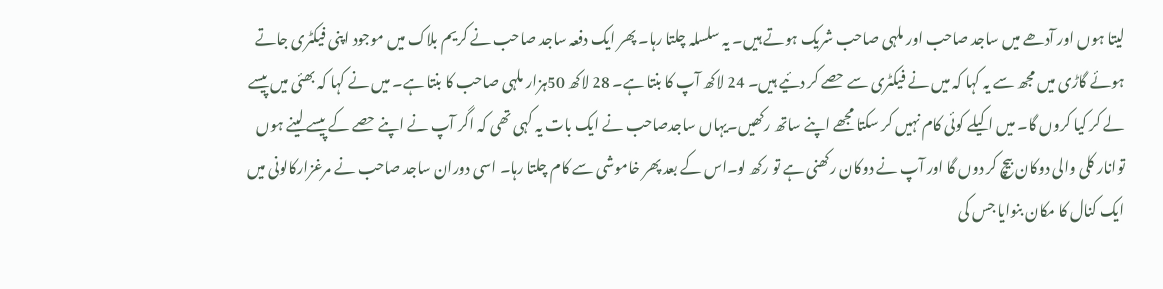لیتا ہوں اور آدھے میں ساجد صاحب اور ملہی صاحب شریک ہوتے ہیں۔ یہ سلسلہ چلتا رہا۔ پھر ایک دفعہ ساجد صاحب نے کریم بلاک میں موجود اپنی فیکٹری جاتے ہوئے گاڑی میں مجھ سے یہ کہا کہ میں نے فیکٹری سے حصے کر دئیے ہیں۔ 24 لاکھ آپ کا بنتا ہے۔ 28 لاکھ 50ہزار ملہی صاحب کا بنتا ہے۔ میں نے کہا کہ بھئی میں پیسے لے کر کیا کروں گا۔ میں اکیلے کوئی کام نہیں کر سکتا مجھے اپنے ساتھ رکھیں۔یہاں ساجدصاحب نے ایک بات یہ کہی تھی کہ اگر آپ نے اپنے حصے کے پیسے لینے ہوں توانار کلی والی دوکان بیچ کر دوں گا اور آپ نے دوکان رکھنی ہے تو رکھ لو۔اس کے بعد پھر خاموشی سے کام چلتا رہا۔ اسی دوران ساجد صاحب نے مرغزارکالونی میں ایک کنال کا مکان بنوایا جس کی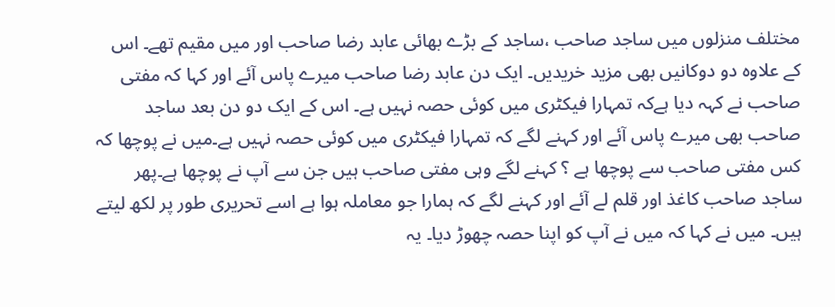مختلف منزلوں میں ساجد صاحب ،ساجد کے بڑے بھائی عابد رضا صاحب اور میں مقیم تھے۔ اس کے علاوہ دو دوکانیں بھی مزید خریدیں۔ ایک دن عابد رضا صاحب میرے پاس آئے اور کہا کہ مفتی صاحب نے کہہ دیا ہےکہ تمہارا فیکٹری میں کوئی حصہ نہیں ہے۔ اس کے ایک دو دن بعد ساجد صاحب بھی میرے پاس آئے اور کہنے لگے کہ تمہارا فیکٹری میں کوئی حصہ نہیں ہے۔میں نے پوچھا کہ کس مفتی صاحب سے پوچھا ہے ؟ کہنے لگے وہی مفتی صاحب ہیں جن سے آپ نے پوچھا ہے۔پھر ساجد صاحب کاغذ اور قلم لے آئے اور کہنے لگے کہ ہمارا جو معاملہ ہوا ہے اسے تحریری طور پر لکھ لیتے ہیں۔ میں نے کہا کہ میں نے آپ کو اپنا حصہ چھوڑ دیا۔ یہ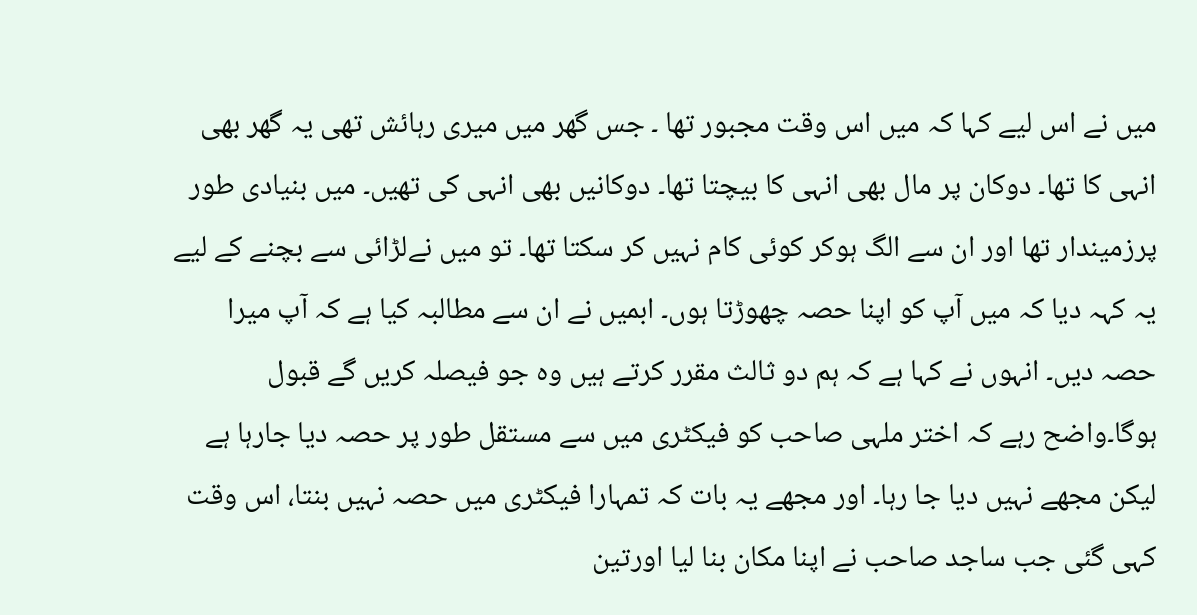میں نے اس لیے کہا کہ میں اس وقت مجبور تھا ۔ جس گھر میں میری رہائش تھی یہ گھر بھی انہی کا تھا۔ دوکان پر مال بھی انہی کا بیچتا تھا۔ دوکانیں بھی انہی کی تھیں۔ میں بنیادی طور پرزمیندار تھا اور ان سے الگ ہوکر کوئی کام نہیں کر سکتا تھا۔ تو میں نےلڑائی سے بچنے کے لیے یہ کہہ دیا کہ میں آپ کو اپنا حصہ چھوڑتا ہوں۔ ابمیں نے ان سے مطالبہ کیا ہے کہ آپ میرا حصہ دیں۔ انہوں نے کہا ہے کہ ہم دو ثالث مقرر کرتے ہیں وہ جو فیصلہ کریں گے قبول ہوگا۔واضح رہے کہ اختر ملہی صاحب کو فیکٹری میں سے مستقل طور پر حصہ دیا جارہا ہے لیکن مجھے نہیں دیا جا رہا۔ اور مجھے یہ بات کہ تمہارا فیکٹری میں حصہ نہیں بنتا، اس وقت کہی گئی جب ساجد صاحب نے اپنا مکان بنا لیا اورتین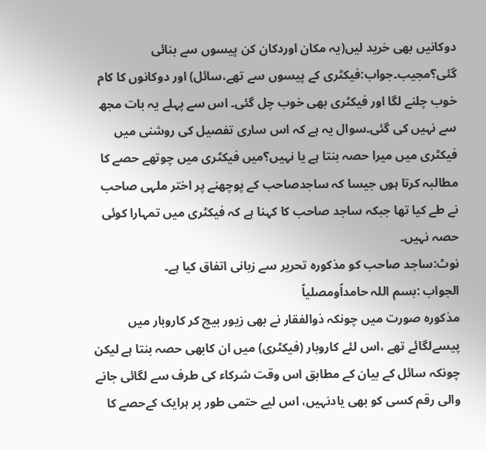دوکانیں بھی خرید لیں(یہ مکان اوردکان کن پیسوں سے بنائی گئی؟مجیب۔جواب:فیکٹری کے پیسوں سے تھے،سائل) اور دوکانوں کا کام خوب چلنے لگا اور فیکٹری بھی خوب چل گئی۔ اس سے پہلے یہ بات مجھ سے نہیں کی گئی۔سوال یہ ہے کہ اس ساری تفصیل کی روشنی میں فیکٹری میں میرا حصہ بنتا ہے یا نہیں؟میں فیکٹری میں چوتھے حصے کا مطالبہ کرتا ہوں جیسا کہ ساجدصاحب کے پوچھنے پر اختر ملہی صاحب نے طے کیا تھا جبکہ ساجد صاحب کا کہنا ہے کہ فیکٹری میں تمہارا کوئی حصہ نہیں۔
نوٹ:ساجد صاحب کو مذکورہ تحریر سے زبانی اتفاق کیا ہے۔
الجواب :بسم اللہ حامداًومصلیاً
مذکورہ صورت میں چونکہ ذوالفقار نے بھی زیور بیچ کر کاروبار میں پیسےلگائے تھے ،اس لئے کاروبار (فیکٹری) میں ان کابھی حصہ بنتا ہے لیکن چونکہ سائل کے بیان کے مطابق اس وقت شرکاء کی طرف سے لگائی جانے والی رقم کسی کو بھی یادنہیں، اس لیے حتمی طور پر ہرایک کےحصے کا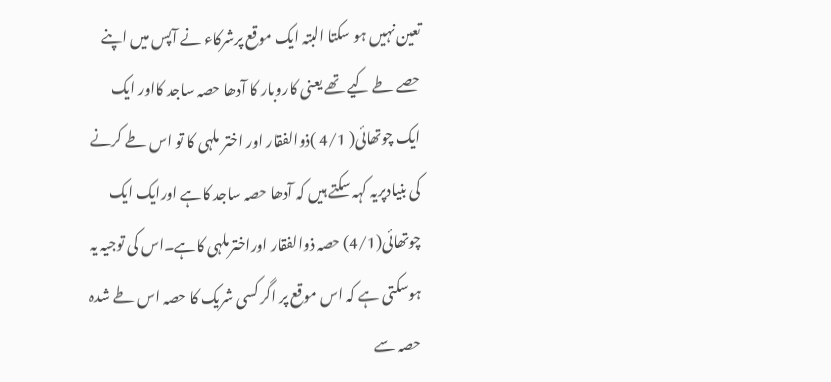تعین نہیں ہو سکتا البتہ ایک موقع پرشرکاء نے آپس میں اپنے حصے طے کیے تھے یعنی کاروبار کا آدھا حصہ ساجد کااور ایک ایک چوتھائی( 4/1 )ذوالفقار اور اختر ملہی کا تو اس طے کرنے کی بنیادپریہ کہہ سکتے ہیں کہ آدھا حصہ ساجد کاہے اورایک ایک چوتھائی(4/1) حصہ ذوالفقار اوراخترملہی کاہے۔اس کی توجیہ یہ ہوسکتی ہے کہ اس موقع پر اگر کسی شریک کا حصہ اس طے شدہ حصہ سے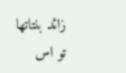زائد بنتاتھا تو اس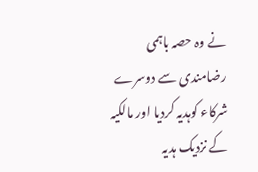نے وہ حصہ باہمی رضامندی سے دوسرے شرکاء کوہدیہ کردیا اور مالکیہ کے نزدیک ہدیہ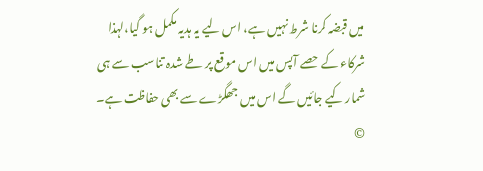میں قبضہ کرنا شرط نہیں ہے، اس لیے یہ ہدیہ مکمل ہو گیا،لہذا شرکاء کے حصے آپس میں اس موقع پر طے شدہ تناسب سے ہی شمار کیے جائیں گے اس میں جھگڑے سے بھی حفاظت ہے۔
©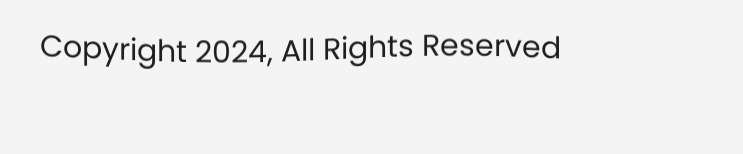Copyright 2024, All Rights Reserved